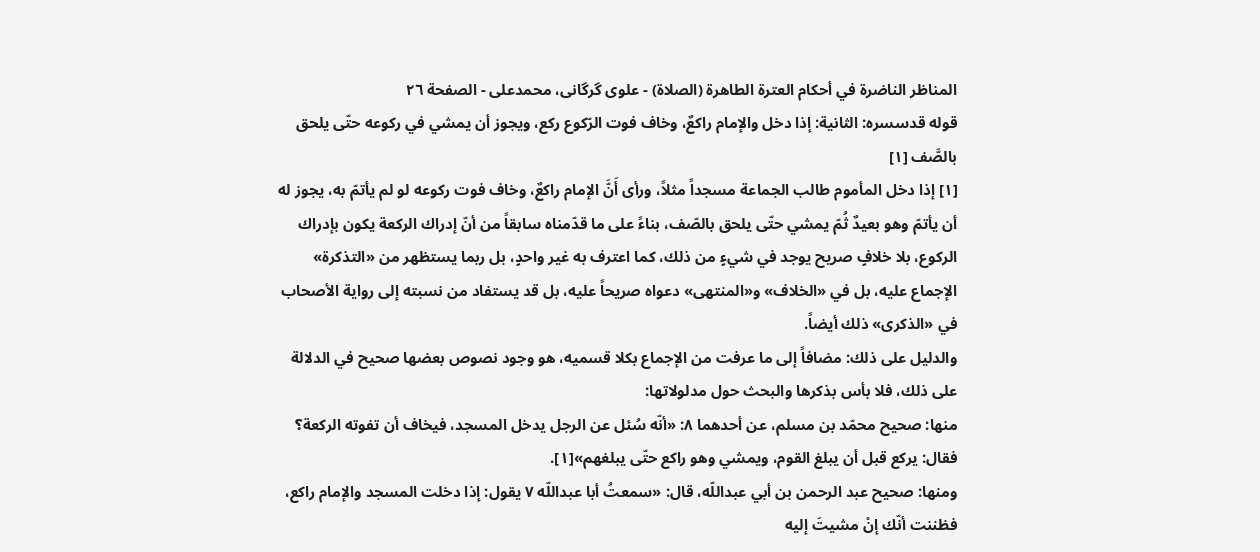المناظر الناضرة في أحکام العترة الطاهرة (الصلاة) - علوی گرگانی، محمدعلی - الصفحة ٢٦
قوله قدسسره: الثانية: إذا دخل والإمام راكعٌ، وخاف فوت الرّكوع ركع، ويجوز أن يمشي في ركوعه حتّى يلحق بالصَّف [١]
[١] إذا دخل المأموم طالب الجماعة مسجداً مثلاً، ورأى أَنَّ الإمام راكعٌ، وخاف فوت ركوعه لو لم يأتمّ به، يجوز له أن يأتمّ وهو بعيدٌ ثُمّ يمشي حتّى يلحق بالصّف، بناءً على ما قدّمناه سابقاً من أنّ إدراك الركعة يكون بإدراك الركوع، بلا خلافٍ صريح يوجد في شيءٍ من ذلك، كما اعترف به غير واحدٍ، بل ربما يستظهر من «التذكرة» الإجماع عليه، بل في «الخلاف» و«المنتهى» دعواه صريحاً عليه، بل قد يستفاد من نسبته إلى رواية الأصحاب في «الذكرى» ذلك أيضاً.
والدليل على ذلك: مضافاً إلى ما عرفت من الإجماع بكلا قسميه، هو وجود نصوص بعضها صحيح في الدلالة على ذلك، فلا بأس بذكرها والبحث حول مدلولاتها:
منها: صحيح محمّد بن مسلم، عن أحدهما ٨: «أنّه سُئل عن الرجل يدخل المسجد، فيخاف أن تفوته الركعة؟ فقال: يركع قبل أن يبلغ القوم، ويمشي وهو راكع حتّى يبلغهم»[١].
ومنها: صحيح عبد الرحمن بن أبي عبداللّه، قال: «سمعتُ أبا عبداللّه ٧ يقول: إذا دخلت المسجد والإمام راكع، فظننت أنّك إنْ مشيتَ إليه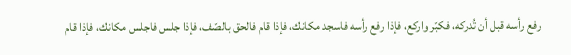رفع رأسه قبل أن تُدركه، فكبّر واركع، فإذا رفع رأسه فاسجد مكانك، فإذا قام فالحق بالصّف، فإذا جلس فاجلس مكانك، فإذا قام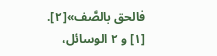فالحق بالصَّف»[٢].
[١] و ٢ الوسائل،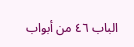الباب ٤٦ من أبواب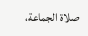صلاة الجماعة،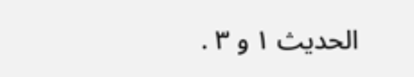الحديث ١ و ٣ .